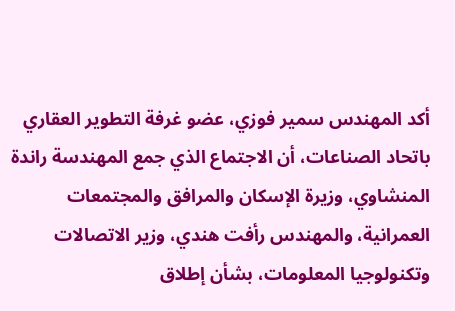أكد المهندس سمير فوزي، عضو غرفة التطوير العقاري باتحاد الصناعات، أن الاجتماع الذي جمع المهندسة راندة المنشاوي، وزيرة الإسكان والمرافق والمجتمعات العمرانية، والمهندس رأفت هندي، وزير الاتصالات وتكنولوجيا المعلومات، بشأن إطلاق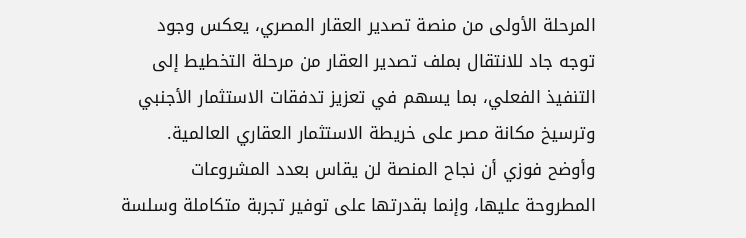المرحلة الأولى من منصة تصدير العقار المصري، يعكس وجود توجه جاد للانتقال بملف تصدير العقار من مرحلة التخطيط إلى التنفيذ الفعلي، بما يسهم في تعزيز تدفقات الاستثمار الأجنبي وترسيخ مكانة مصر على خريطة الاستثمار العقاري العالمية.
وأوضح فوزي أن نجاح المنصة لن يقاس بعدد المشروعات المطروحة عليها، وإنما بقدرتها على توفير تجربة متكاملة وسلسة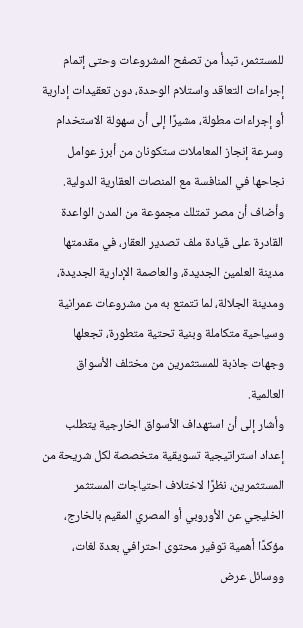للمستثمر، تبدأ من تصفح المشروعات وحتى إتمام إجراءات التعاقد واستلام الوحدة، دون تعقيدات إدارية أو إجراءات مطولة، مشيرًا إلى أن سهولة الاستخدام وسرعة إنجاز المعاملات ستكونان من أبرز عوامل نجاحها في المنافسة مع المنصات العقارية الدولية.
وأضاف أن مصر تمتلك مجموعة من المدن الواعدة القادرة على قيادة ملف تصدير العقار، في مقدمتها مدينة العلمين الجديدة، والعاصمة الإدارية الجديدة، ومدينة الجلالة، لما تتمتع به من مشروعات عمرانية وسياحية متكاملة وبنية تحتية متطورة، تجعلها وجهات جاذبة للمستثمرين من مختلف الأسواق العالمية.
وأشار إلى أن استهداف الأسواق الخارجية يتطلب إعداد استراتيجية تسويقية متخصصة لكل شريحة من المستثمرين، نظرًا لاختلاف احتياجات المستثمر الخليجي عن الأوروبي أو المصري المقيم بالخارج، مؤكدًا أهمية توفير محتوى احترافي بعدة لغات، ووسائل عرض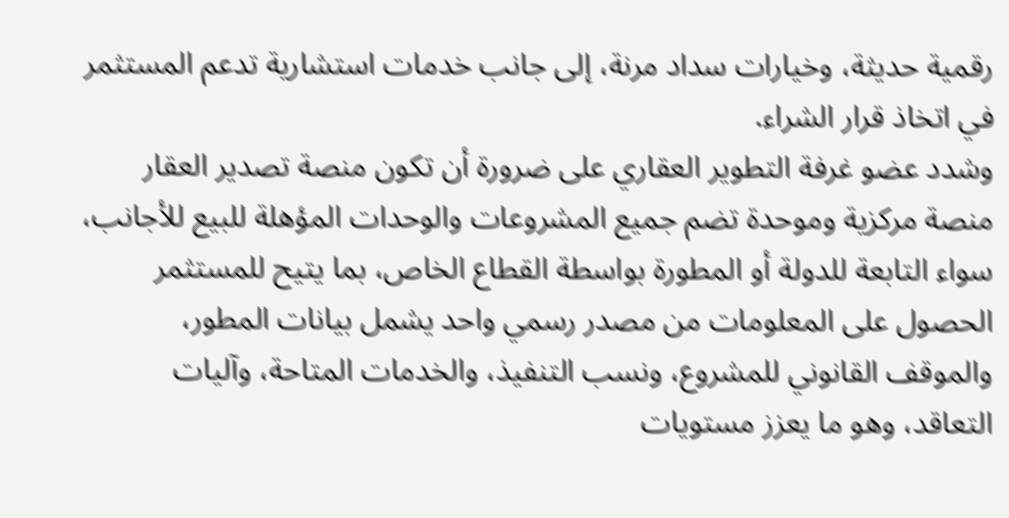رقمية حديثة، وخيارات سداد مرنة، إلى جانب خدمات استشارية تدعم المستثمر في اتخاذ قرار الشراء.
وشدد عضو غرفة التطوير العقاري على ضرورة أن تكون منصة تصدير العقار منصة مركزية وموحدة تضم جميع المشروعات والوحدات المؤهلة للبيع للأجانب، سواء التابعة للدولة أو المطورة بواسطة القطاع الخاص، بما يتيح للمستثمر الحصول على المعلومات من مصدر رسمي واحد يشمل بيانات المطور، والموقف القانوني للمشروع، ونسب التنفيذ، والخدمات المتاحة، وآليات التعاقد، وهو ما يعزز مستويات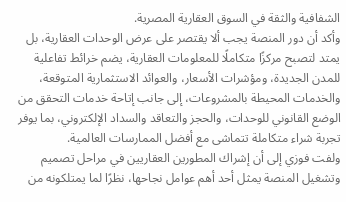الشفافية والثقة في السوق العقارية المصرية.
وأكد أن دور المنصة يجب ألا يقتصر على عرض الوحدات العقارية، بل يمتد لتصبح مركزًا متكاملًا للمعلومات العقارية، يضم خرائط تفاعلية للمدن الجديدة، ومؤشرات الأسعار، والعوائد الاستثمارية المتوقعة، والخدمات المحيطة بالمشروعات، إلى جانب إتاحة خدمات التحقق من الوضع القانوني للوحدات، والحجز والتعاقد والسداد الإلكتروني، بما يوفر تجربة شراء متكاملة تتماشى مع أفضل الممارسات العالمية.
ولفت فوزي إلى أن إشراك المطورين العقاريين في مراحل تصميم وتشغيل المنصة يمثل أحد أهم عوامل نجاحها، نظرًا لما يمتلكونه من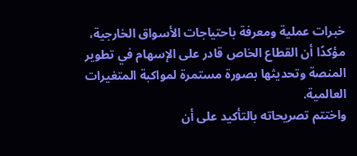خبرات عملية ومعرفة باحتياجات الأسواق الخارجية، مؤكدًا أن القطاع الخاص قادر على الإسهام في تطوير المنصة وتحديثها بصورة مستمرة لمواكبة المتغيرات العالمية.
واختتم تصريحاته بالتأكيد على أن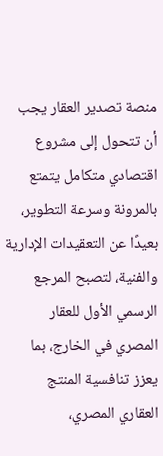منصة تصدير العقار يجب أن تتحول إلى مشروع اقتصادي متكامل يتمتع بالمرونة وسرعة التطوير، بعيدًا عن التعقيدات الإدارية والفنية، لتصبح المرجع الرسمي الأول للعقار المصري في الخارج، بما يعزز تنافسية المنتج العقاري المصري،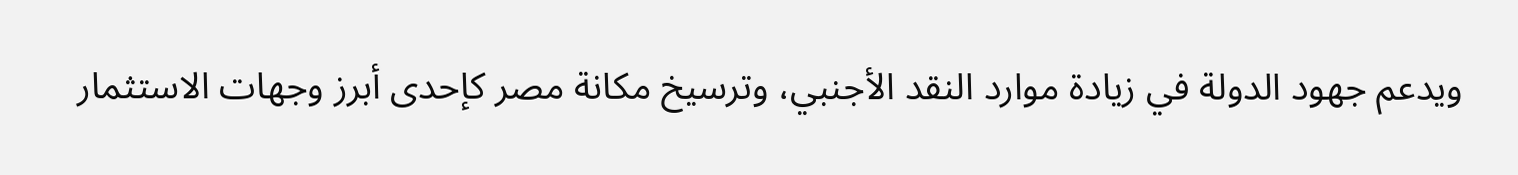ويدعم جهود الدولة في زيادة موارد النقد الأجنبي، وترسيخ مكانة مصر كإحدى أبرز وجهات الاستثمار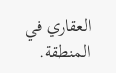العقاري في المنطقة.